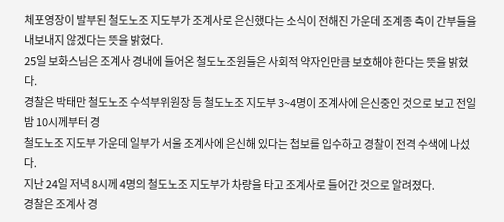체포영장이 발부된 철도노조 지도부가 조계사로 은신했다는 소식이 전해진 가운데 조계종 측이 간부들을 내보내지 않겠다는 뜻을 밝혔다.
25일 보화스님은 조계사 경내에 들어온 철도노조원들은 사회적 약자인만큼 보호해야 한다는 뜻을 밝혔다.
경찰은 박태만 철도노조 수석부위원장 등 철도노조 지도부 3~4명이 조계사에 은신중인 것으로 보고 전일 밤 10시께부터 경
철도노조 지도부 가운데 일부가 서울 조계사에 은신해 있다는 첩보를 입수하고 경찰이 전격 수색에 나섰다.
지난 24일 저녁 8시께 4명의 철도노조 지도부가 차량을 타고 조계사로 들어간 것으로 알려졌다.
경찰은 조계사 경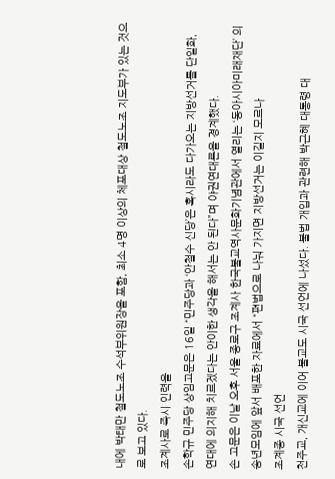내에 박태만 철도노조 수석부위원장을 포함, 최소 4명 이상의 체포대상 철도노조 지도부가 있는 것으로 보고 있다.
조계사로 즉시 인력을
손학규 민주당 상임고문은 16일 “민주당과 ‘안철수 신당’은 혹시라도 다가오는 지방선거를 단일화, 연대에 의지해 치르겠다는 안이한 생각을 해서는 안 된다”며 야권연대론을 경계했다.
손 고문은 이날 오후 서울 종로구 조계사 한국불교역사문화기념관에서 열리는 ‘동아시아미래재단’ 의 송년모임에 앞서 배포한 자료에서 “편법으로 나눠 가지면 지방선거는 이길지 모르나
조계종 시국 선언
천주교, 개신교에 이어 불교도 시국 선언에 나섰다. 불법 개입과 관련해 박근혜 대통령 대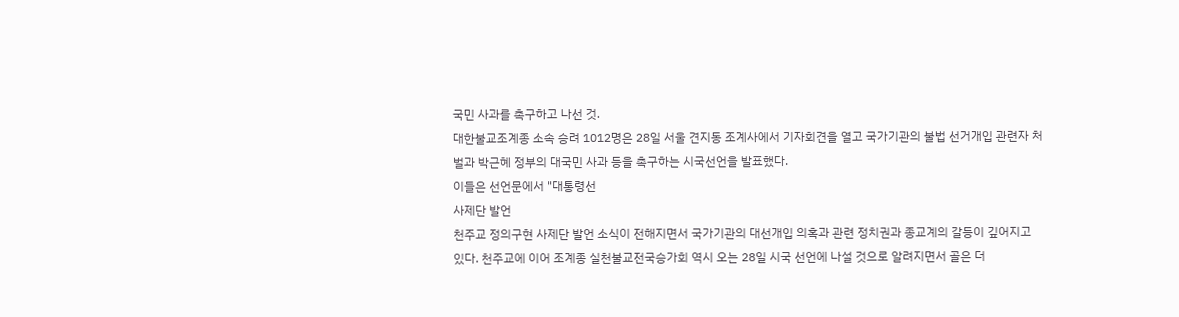국민 사과를 촉구하고 나선 것.
대한불교조계종 소속 승려 1012명은 28일 서울 견지동 조계사에서 기자회견을 열고 국가기관의 불법 선거개입 관련자 처벌과 박근혜 정부의 대국민 사과 등을 촉구하는 시국선언을 발표했다.
이들은 선언문에서 "대통령선
사제단 발언
천주교 정의구현 사제단 발언 소식이 전해지면서 국가기관의 대선개입 의혹과 관련 정치권과 종교계의 갈등이 깊어지고 있다. 천주교에 이어 조계종 실천불교전국승가회 역시 오는 28일 시국 선언에 나설 것으로 알려지면서 골은 더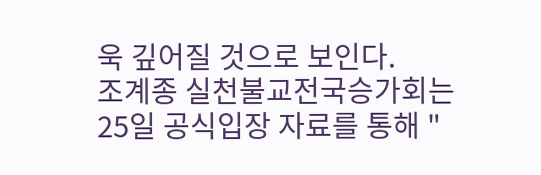욱 깊어질 것으로 보인다.
조계종 실천불교전국승가회는 25일 공식입장 자료를 통해 "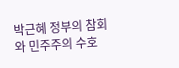박근혜 정부의 참회와 민주주의 수호